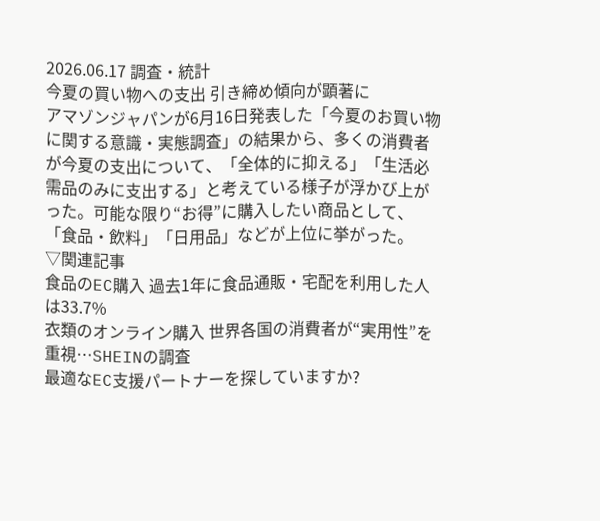2026.06.17 調査・統計
今夏の買い物への支出 引き締め傾向が顕著に
アマゾンジャパンが6月16日発表した「今夏のお買い物に関する意識・実態調査」の結果から、多くの消費者が今夏の支出について、「全体的に抑える」「生活必需品のみに支出する」と考えている様子が浮かび上がった。可能な限り“お得”に購入したい商品として、「食品・飲料」「日用品」などが上位に挙がった。
▽関連記事
食品のEC購入 過去1年に食品通販・宅配を利用した人は33.7%
衣類のオンライン購入 世界各国の消費者が“実用性”を重視…SHEINの調査
最適なEC支援パートナーを探していますか?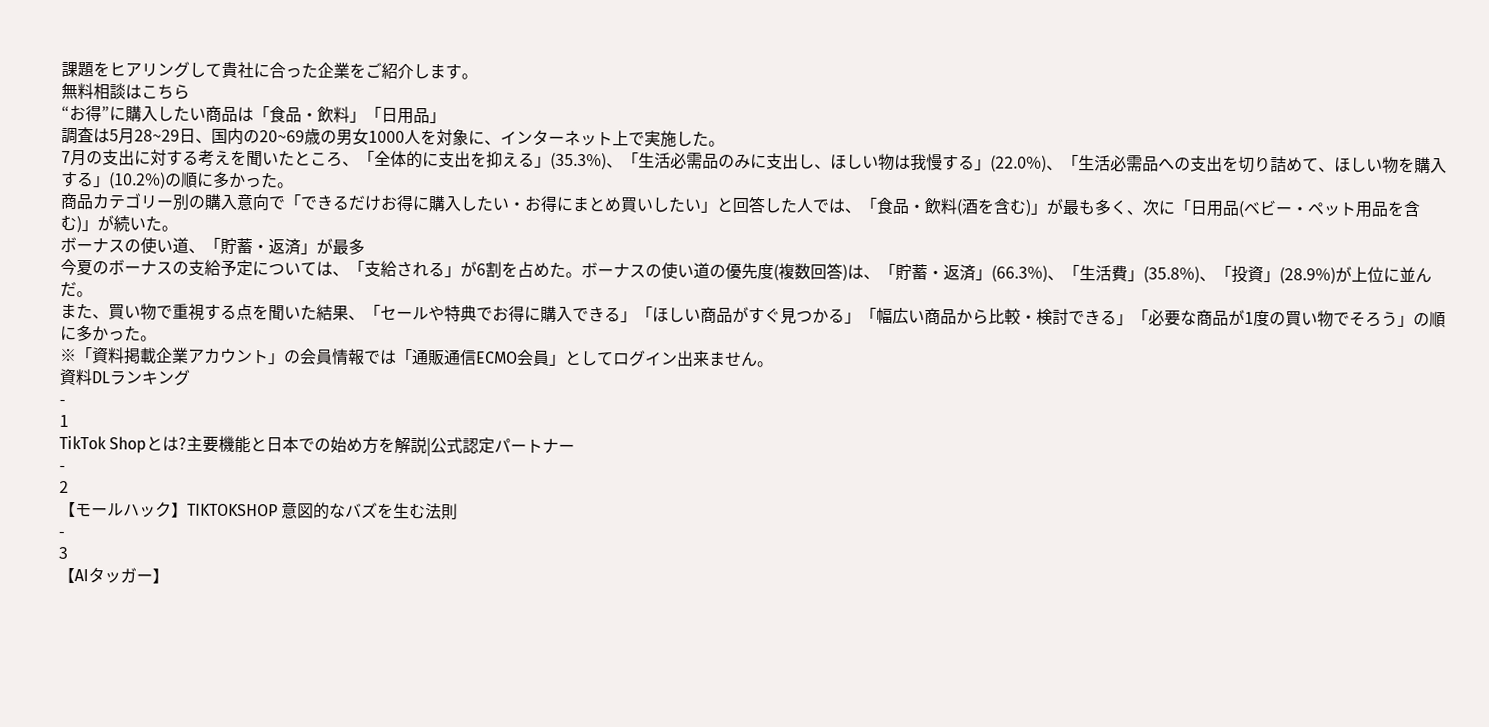課題をヒアリングして貴社に合った企業をご紹介します。
無料相談はこちら
“お得”に購入したい商品は「食品・飲料」「日用品」
調査は5月28~29日、国内の20~69歳の男女1000人を対象に、インターネット上で実施した。
7月の支出に対する考えを聞いたところ、「全体的に支出を抑える」(35.3%)、「生活必需品のみに支出し、ほしい物は我慢する」(22.0%)、「生活必需品への支出を切り詰めて、ほしい物を購入する」(10.2%)の順に多かった。
商品カテゴリー別の購入意向で「できるだけお得に購入したい・お得にまとめ買いしたい」と回答した人では、「食品・飲料(酒を含む)」が最も多く、次に「日用品(ベビー・ペット用品を含む)」が続いた。
ボーナスの使い道、「貯蓄・返済」が最多
今夏のボーナスの支給予定については、「支給される」が6割を占めた。ボーナスの使い道の優先度(複数回答)は、「貯蓄・返済」(66.3%)、「生活費」(35.8%)、「投資」(28.9%)が上位に並んだ。
また、買い物で重視する点を聞いた結果、「セールや特典でお得に購入できる」「ほしい商品がすぐ見つかる」「幅広い商品から比較・検討できる」「必要な商品が1度の買い物でそろう」の順に多かった。
※「資料掲載企業アカウント」の会員情報では「通販通信ECMO会員」としてログイン出来ません。
資料DLランキング
-
1
TikTok Shopとは?主要機能と日本での始め方を解説|公式認定パートナー
-
2
【モールハック】TIKTOKSHOP 意図的なバズを生む法則
-
3
【AIタッガー】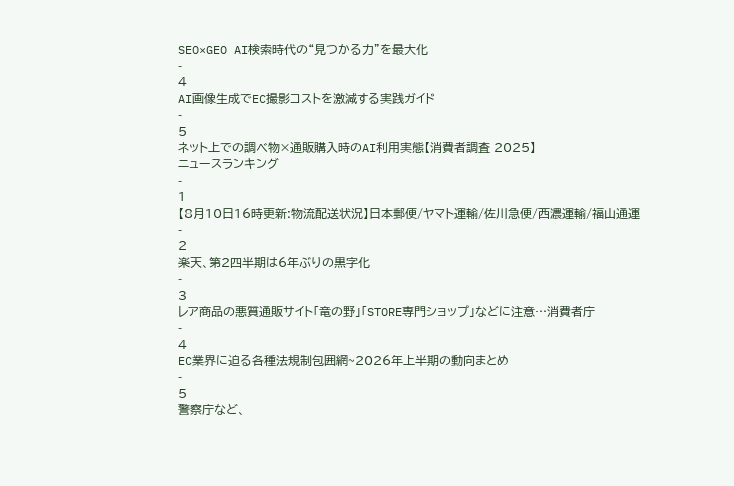SEO×GEO AI検索時代の“見つかる力”を最大化
-
4
AI画像生成でEC撮影コストを激減する実践ガイド
-
5
ネット上での調べ物×通販購入時のAI利用実態【消費者調査 2025】
ニュースランキング
-
1
【8月10日16時更新:物流配送状況】日本郵便/ヤマト運輸/佐川急便/西濃運輸/福山通運
-
2
楽天、第2四半期は6年ぶりの黒字化
-
3
レア商品の悪質通販サイト「竜の野」「STORE専門ショップ」などに注意…消費者庁
-
4
EC業界に迫る各種法規制包囲網~2026年上半期の動向まとめ
-
5
警察庁など、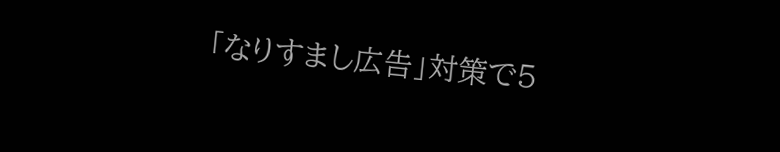「なりすまし広告」対策で5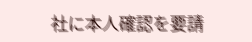社に本人確認を要請